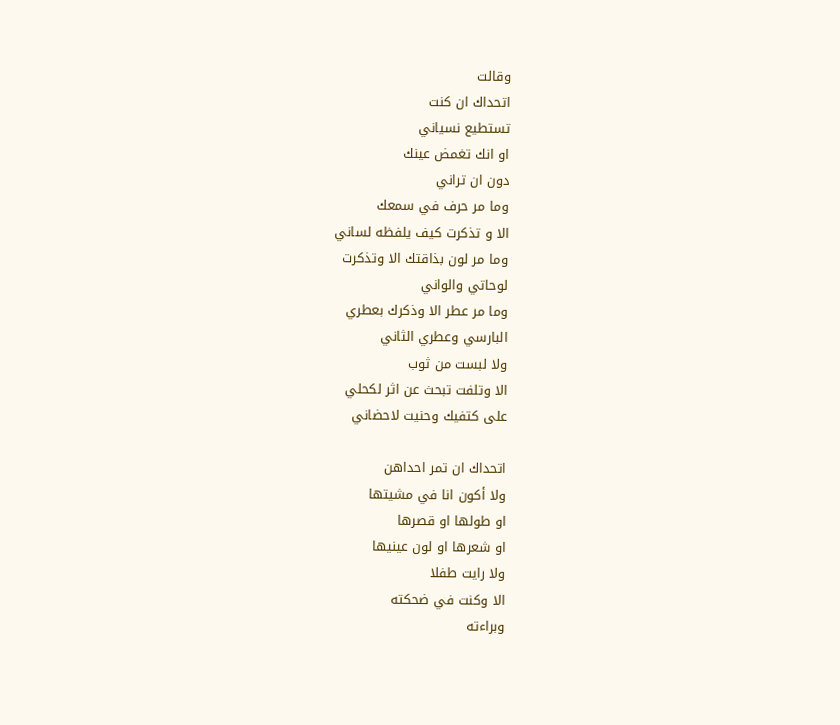وقالت
اتحداك ان كنت
تستطيع نسياني
او انك تغمض عينك
دون ان تراني
وما مر حرف في سمعك
الا و تذكرت كيف يلفظه لساني
وما مر لون بذاقتك الا وتذكرت
لوحاتي والواني
وما مر عطر الا وذكرك بعطري
البارسي وعطري الثاني
ولا لبست من ثوب
الا وتلفت تبحث عن اثر لكحلي
على كتفيك وحنيت لاحضاني

اتحداك ان تمر احداهن
ولا أكون انا في مشيتها
او طولها او قصرها
او شعرها او لون عينيها
ولا رايت طفلا
الا وكنت في ضحكته
وبراءته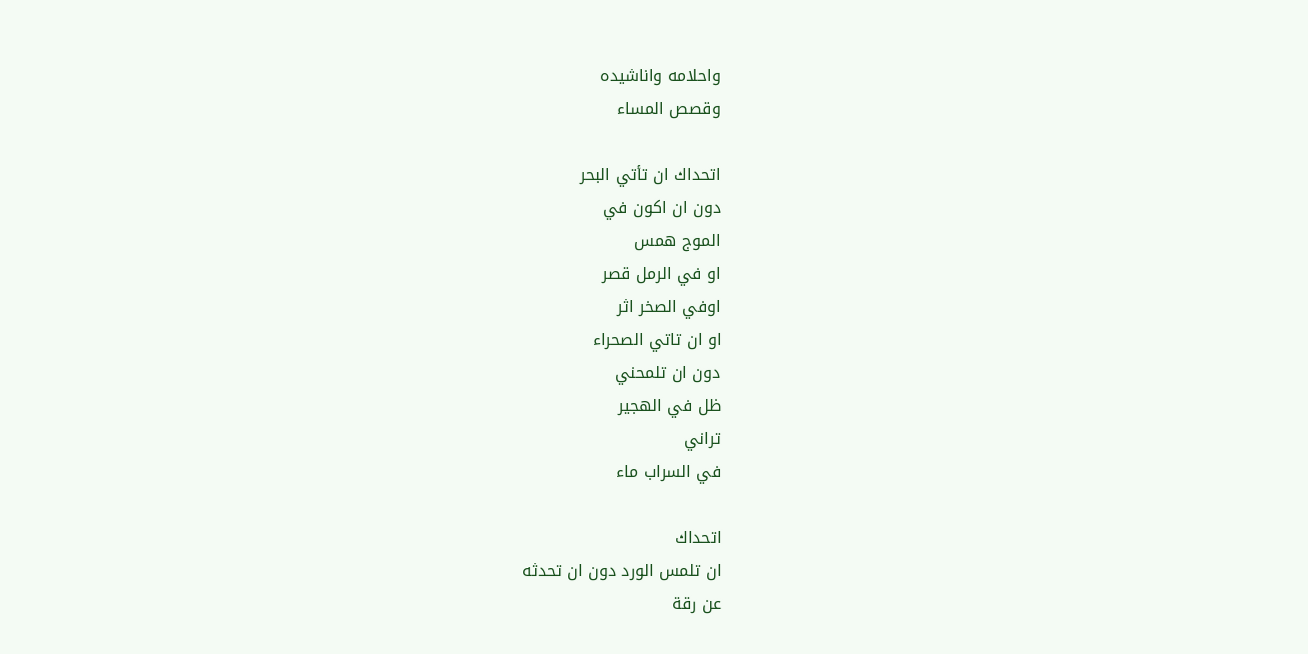واحلامه واناشيده
وقصص المساء

اتحداك ان تأتي البحر
دون ان اكون في
الموج همس
او في الرمل قصر
اوفي الصخر اثر
او ان تاتي الصحراء
دون ان تلمحني
ظل في الهجير
تراني
في السراب ماء

اتحداك
ان تلمس الورد دون ان تحدثه
عن رقة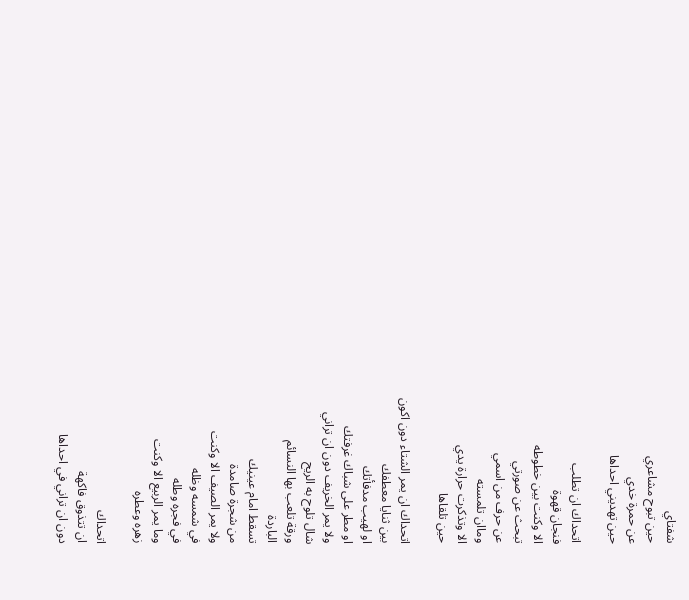شفتاي
حين تبوح مشاعري
عن حمرة خدي
حين تهديني احداها

اتحداك ان تطلب
فنجان قهوة
الا وكنت بين خطوطه
تبحث عن صورتي
عن حرف من اسمي
وماان تلمسته
الا وتذكرت حرارة يدي
حين تلقاها

اتحداك ان يمر الشتاء دون اكون
بين ثنايا معطفك
او لهيب مدفأتك
او مطر على شباك غرفتك
ولا يمر الخريف دون ان تراني
شال تلوح به الريح
ورقة تلعب بها النسائم
الباردة
تسقط امام عينيك
من شجرة صامدة
ولا يمر الصيف الا وكنت
في شمسه وظله
في فجره وطله
وما يمر الربيع الا وكنت
زهره وعطره

اتحداك
ان تتذوق فاكهة
دون ان تراني في احداها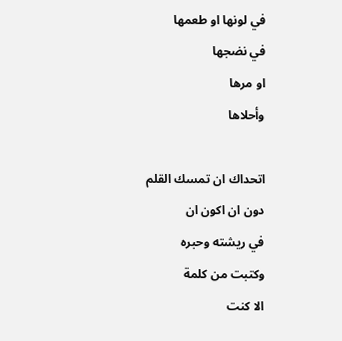في لونها او طعمها
في نضجها
او مرها
وأحلاها

اتحداك ان تمسك القلم
دون ان اكون ان
في ريشته وحبره
وكتبت من كلمة
الا كنت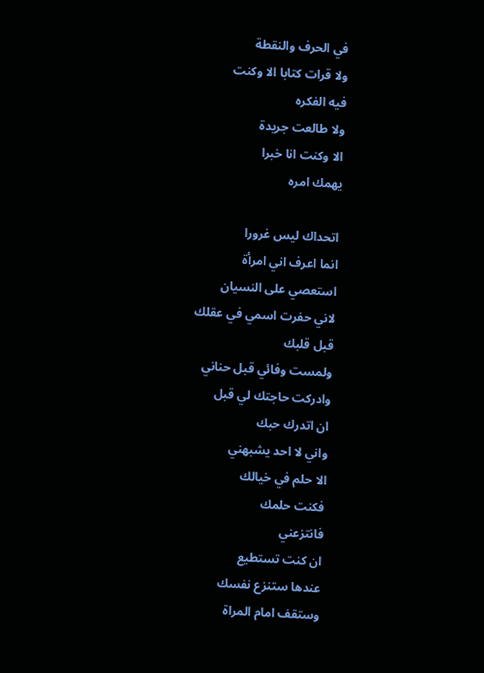في الحرف والنقطة
ولا قرات كتابا الا وكنت
فيه الفكره
ولا طالعت جريدة
الا وكنت انا خبرا
يهمك امره

اتحداك ليس غرورا
انما اعرف اني امرأة
استعصي على النسيان
لاني حفرت اسمي في عقلك
قبل قلبك
ولمست وفائي قبل حناني
وادركت حاجتك لي قبل
ان اتدرك حبك
واني لا احد يشبهني
الا حلم في خيالك
فكنت حلمك
فانتزعني
ان كنت تستطيع
عندها ستنزع نفسك
وستقف امام المراة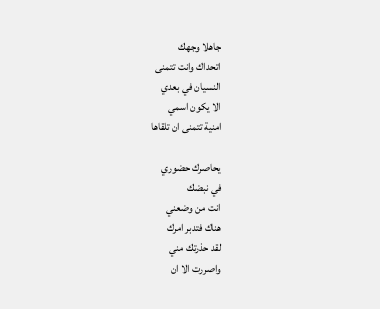جاهلا وجهك
اتحداك وانت تتمنى
النسيان في بعدي
الا يكون اسمي
امنية تتمنى ان تلقاها

يحاصرك حضوري
في نبضك
انت من وضعني
هناك فتدبر امرك
لقد حذرتك مني
واصررت الا ان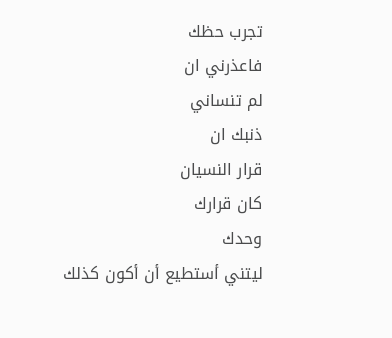تجرب حظك
فاعذرني ان
لم تنساني
ذنبك ان
قرار النسيان
كان قرارك
وحدك
ليتني أستطيع أن أكون كذلك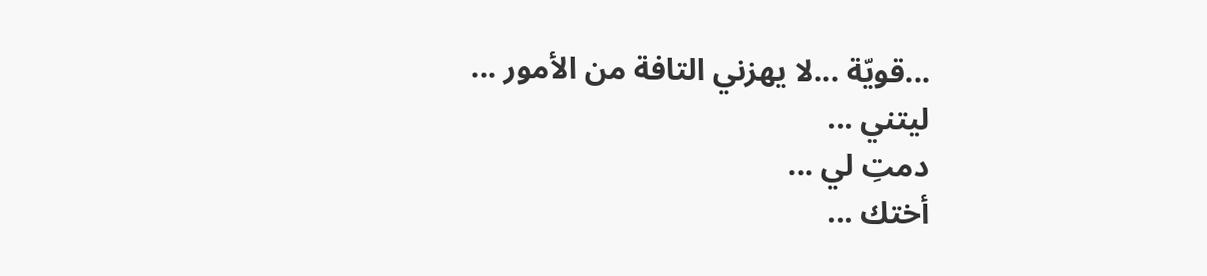...قويّة ...لا يهزني التافة من الأمور ...
ليتني ...
دمتِ لي ...
أختك ...